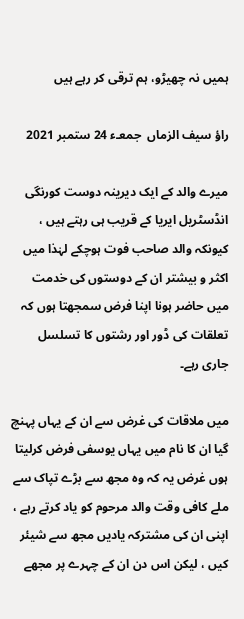ہمیں نہ چھیڑو، ہم ترقی کر رہے ہیں

راؤ سیف الزماں  جمعـء 24 ستمبر 2021

میرے والد کے ایک دیرینہ دوست کورنگی انڈسٹریل ایریا کے قریب ہی رہتے ہیں ، کیونکہ والد صاحب فوت ہوچکے لہٰذا میں اکثر و بیشتر ان کے دوستوں کی خدمت میں حاضر ہونا اپنا فرض سمجھتا ہوں کہ تعلقات کی ڈور اور رشتوں کا تسلسل جاری رہے۔

میں ملاقات کی غرض سے ان کے یہاں پہنچ گیا ان کا نام میں یہاں یوسفی فرض کرلیتا ہوں غرض یہ کہ وہ مجھ سے بڑے تپاک سے ملے کافی وقت والد مرحوم کو یاد کرتے رہے ، اپنی ان کی مشترکہ یادیں مجھ سے شیئر کیں ، لیکن اس دن ان کے چہرے پر مجھے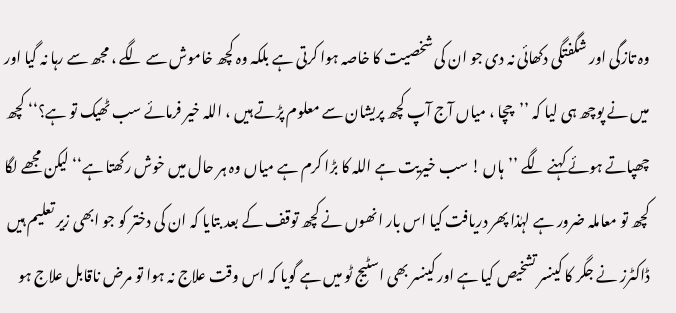وہ تازگی اور شگفتگی دکھائی نہ دی جو ان کی شخصیت کا خاصہ ہوا کرتی ہے بلکہ وہ کچھ خاموش سے لگے ، مجھ سے رہا نہ گیا اور میں نے پوچھ ہی لیا کہ ’’چچا ، میاں آج آپ کچھ پریشان سے معلوم پڑتے ہیں ، اللہ خیر فرمائے سب ٹھیک تو ہے؟‘‘ کچھ چھپاتے ہوئے کہنے لگے ’’ہاں ! سب خیریت ہے اللہ کا بڑا کرم ہے میاں وہ ہر حال میں خوش رکھتا ہے‘‘ لیکن مجھے لگا کچھ تو معاملہ ضرور ہے لہٰذا پھر دریافت کیا اس بار انھوں نے کچھ توقف کے بعد بتایا کہ ان کی دختر کو جو ابھی زیر تعلیم ہیں ڈاکٹرز نے جگر کا کینسر تشخیص کیا ہے اور کینسر بھی اسٹیج ٹو میں ہے گویا کہ اس وقت علاج نہ ہوا تو مرض ناقابل علاج ہو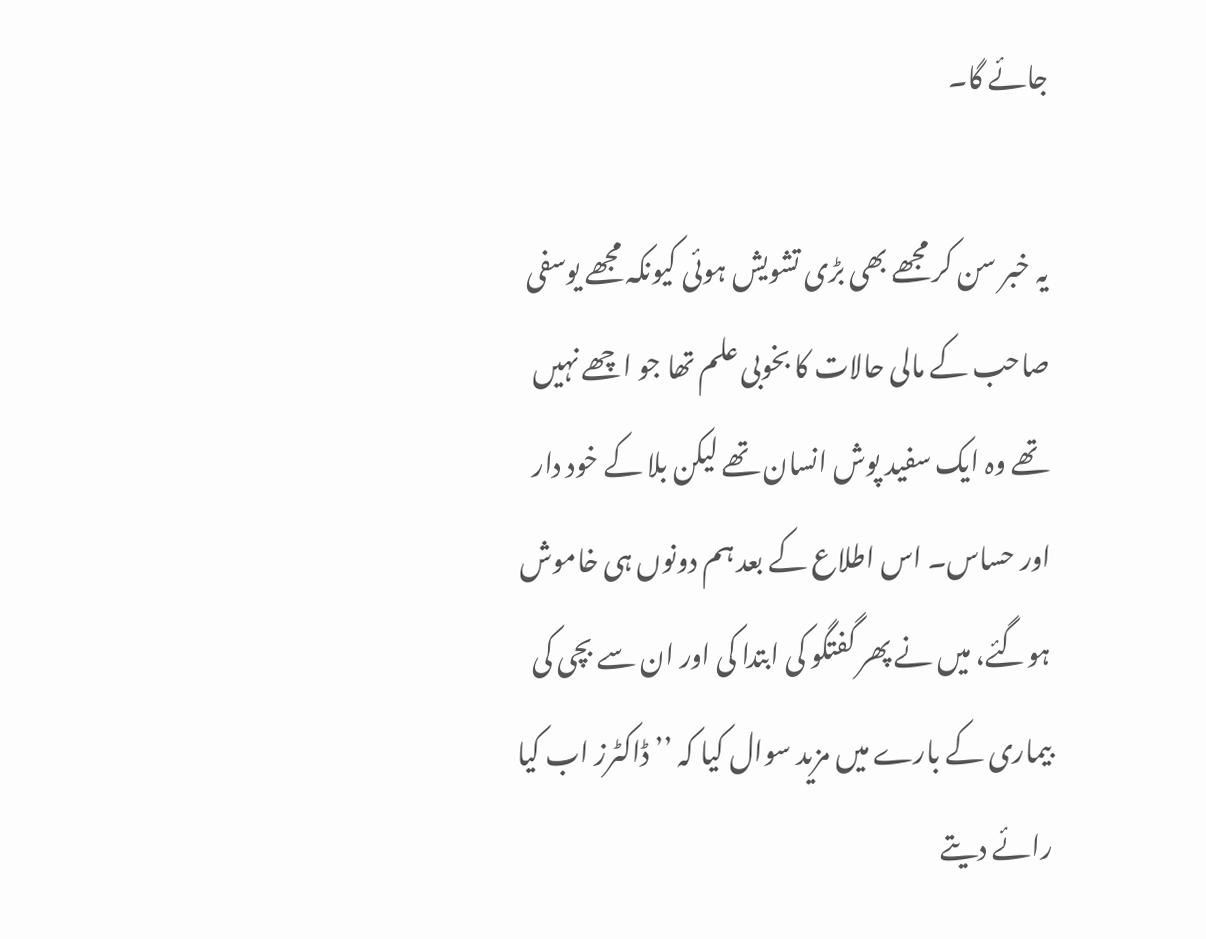جائے گا۔

یہ خبر سن کر مجھے بھی بڑی تشویش ہوئی کیونکہ مجھے یوسفی صاحب کے مالی حالات کا بخوبی علم تھا جو اچھے نہیں تھے وہ ایک سفید پوش انسان تھے لیکن بلا کے خود دار اور حساس۔ اس اطلاع کے بعد ہم دونوں ہی خاموش ہوگئے، میں نے پھر گفتگو کی ابتدا کی اور ان سے بچی کی بیماری کے بارے میں مزید سوال کیا کہ ’’ڈاکٹرز اب کیا رائے دیتے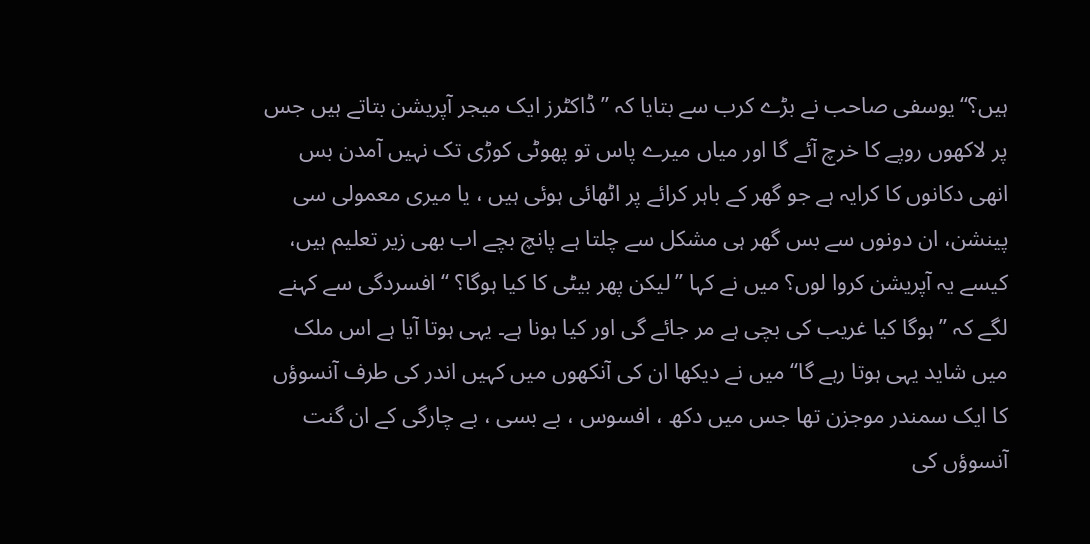ہیں؟‘‘ یوسفی صاحب نے بڑے کرب سے بتایا کہ ’’ ڈاکٹرز ایک میجر آپریشن بتاتے ہیں جس پر لاکھوں روپے کا خرچ آئے گا اور میاں میرے پاس تو پھوٹی کوڑی تک نہیں آمدن بس انھی دکانوں کا کرایہ ہے جو گھر کے باہر کرائے پر اٹھائی ہوئی ہیں ، یا میری معمولی سی پینشن، ان دونوں سے بس گھر ہی مشکل سے چلتا ہے پانچ بچے اب بھی زیر تعلیم ہیں، کیسے یہ آپریشن کروا لوں؟ میں نے کہا ’’لیکن پھر بیٹی کا کیا ہوگا؟ ‘‘ افسردگی سے کہنے لگے کہ ’’ ہوگا کیا غریب کی بچی ہے مر جائے گی اور کیا ہونا ہے۔ یہی ہوتا آیا ہے اس ملک میں شاید یہی ہوتا رہے گا‘‘ میں نے دیکھا ان کی آنکھوں میں کہیں اندر کی طرف آنسوؤں کا ایک سمندر موجزن تھا جس میں دکھ ، افسوس ، بے بسی ، بے چارگی کے ان گنت آنسوؤں کی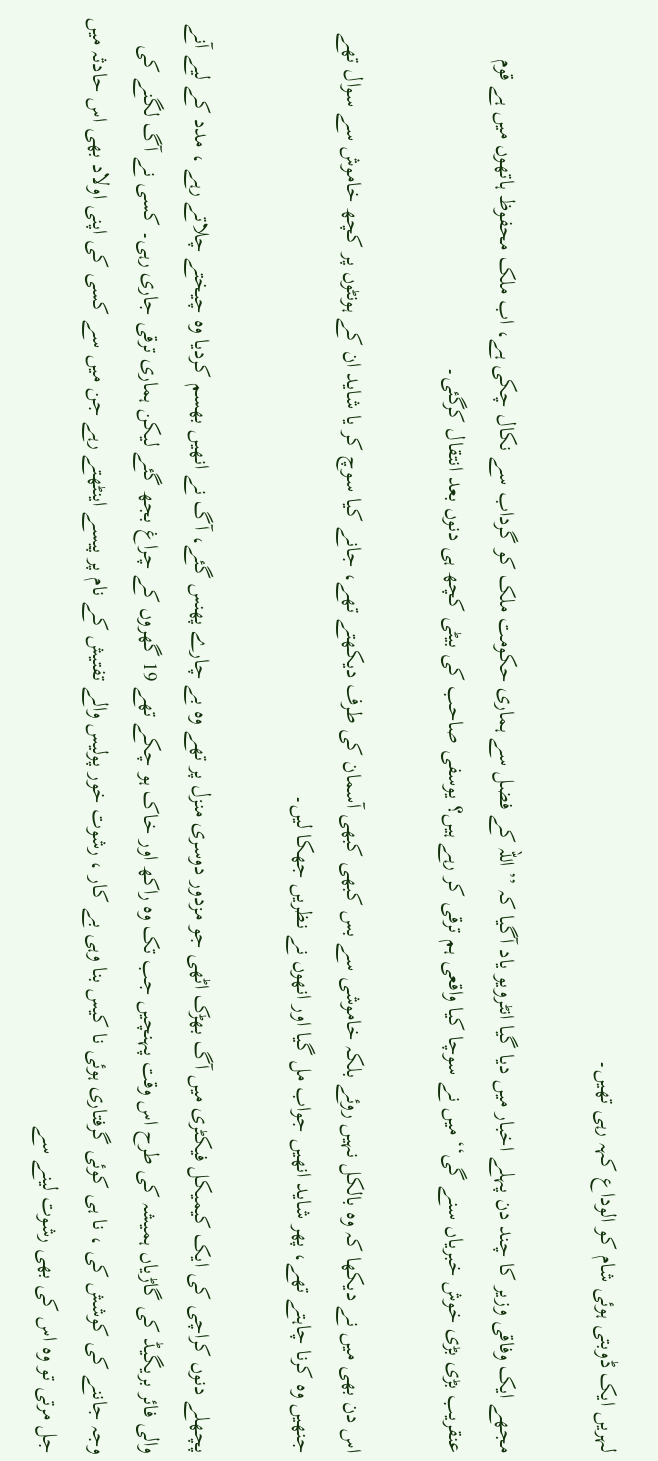لہریں ایک ڈوبتی ہوئی شام کو الوداع کہہ رہی تھیں۔

مجھے ایک وفاقی وزیر کا چند دن پہلے اخبار میں دیا گیا انٹرویو یاد آگیا کہ ’’ اللہ کے فضل سے ہماری حکومت ملک کو گرداب سے نکال چکی ہے، اب ملک محفوظ ہاتھوں میں ہے قوم عنقریب بڑی بڑی خوش خبریاں سنے گی‘‘ میں نے سوچا کیا واقعی ہم ترقی کر رہے ہیں؟ یوسفی صاحب کی بیٹی کچھ ہی دنوں بعد انتقال کرگئی۔

اس دن بھی میں نے دیکھا کہ وہ بالکل نہیں روئے بلکہ خاموشی سے بس کبھی کبھی آسمان کی طرف دیکھتے تھے، جانے کیا سوچ کر یا شاید ان کے ہونٹوں پر کچھ خاموش سے سوال تھے جنھیں وہ کرنا چاہتے تھے، پھر شاید انھیں جواب مل گیا اور انھوں نے نظریں جھکا لیں۔

پچھلے دنوں کراچی کی ایک کیمیکل فیکٹری میں آگ بھڑک اٹھی جو مزدور دوسری منزل پر تھے وہ بے چارے پھنس گئے، آگ نے انھیں بھسم کردیا وہ چیختے چلاتے رہے ، مدد کے لیے آنے والی فائر بریگیڈ کی گاڑیاں ہمیشہ کی طرح اس وقت پہنچیں جب تک وہ راکھ اور خاک ہو چکے تھے 19 گھروں کے چراغ بجھ گئے لیکن ہماری ترقی جاری رہی۔ کسی نے آگ لگنے کی وجہ جاننے کی کوشش کی ، نا ہی کوئی گرفتاری ہوئی نا کیس بنا وہی بے کار ، رشوت خور پولیس والے تفتیش کے نام پر پیسے اینٹھتے رہے جن میں سے کسی کی اپنی اولاد بھی اس حادثہ میں جل مرتی تو وہ اس کی بھی رشوت لینے سے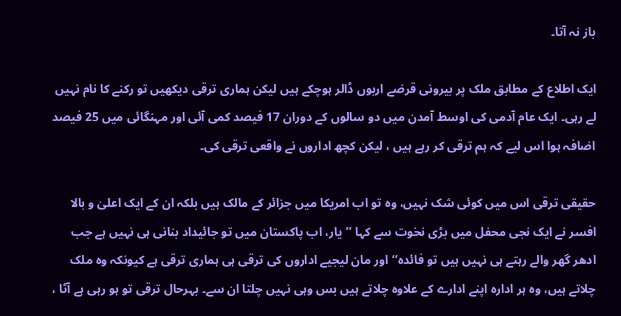باز نہ آتا۔

ایک اطلاع کے مطابق ملک پر بیرونی قرضے اربوں ڈالر ہوچکے ہیں لیکن ہماری ترقی دیکھیں تو رکنے کا نام نہیں لے رہی۔ ایک عام آدمی کی اوسط آمدن میں دو سالوں کے دوران 17 فیصد کمی آئی اور مہنگائی میں 25 فیصد اضافہ ہوا اس لیے کہ ہم ترقی کر رہے ہیں ، لیکن کچھ اداروں نے واقعی ترقی کی۔

حقیقی ترقی اس میں کوئی شک نہیں، وہ تو اب امریکا میں جزائر کے مالک ہیں بلکہ ان کے ایک اعلیٰ و بالا افسر نے ایک نجی محفل میں بڑی نخوت سے کہا ’’یار، اب پاکستان میں تو جائیداد بنانی ہی نہیں ہے جب ادھر گھر والے رہتے ہی نہیں ہیں تو فائدہ‘‘ اور مان لیجیے اداروں کی ترقی ہی ہماری ترقی ہے کیونکہ وہ ملک چلاتے ہیں، وہ ہر ادارہ اپنے ادارے کے علاوہ چلاتے ہیں بس وہی نہیں چلتا ان سے۔ بہرحال ترقی تو ہو رہی ہے آٹا ،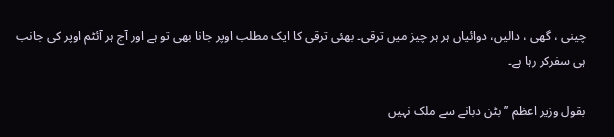چینی ، گھی ، دالیں، دوائیاں ہر ہر چیز میں ترقی۔ بھئی ترقی کا ایک مطلب اوپر جانا بھی تو ہے اور آج ہر آئٹم اوپر کی جانب ہی سفرکر رہا ہے۔

بقول وزیر اعظم ’’بٹن دبانے سے ملک نہیں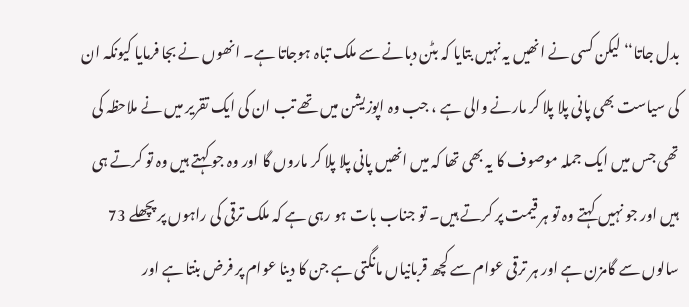بدل جاتا‘‘ لیکن کسی نے انھیں یہ نہیں بتایا کہ بٹن دبانے سے ملک تباہ ہوجاتا ہے۔ انھوں نے بجا فرمایا کیونکہ ان کی سیاست بھی پانی پلا پلا کر مارنے والی ہے ، جب وہ اپوزیشن میں تھے تب ان کی ایک تقریر میں نے ملاحظہ کی تھی جس میں ایک جملہ موصوف کا یہ بھی تھا کہ میں انھیں پانی پلا پلا کر ماروں گا اور وہ جو کہتے ہیں وہ تو کرتے ہی ہیں اور جو نہیں کہتے وہ تو ہر قیمت پر کرتے ہیں۔ تو جناب بات ہو رہی ہے کہ ملک ترقی کی راہوں پر پچھلے 73 سالوں سے گامزن ہے اور ہر ترقی عوام سے کچھ قربانیاں مانگتی ہے جن کا دینا عوام پر فرض بنتا ہے اور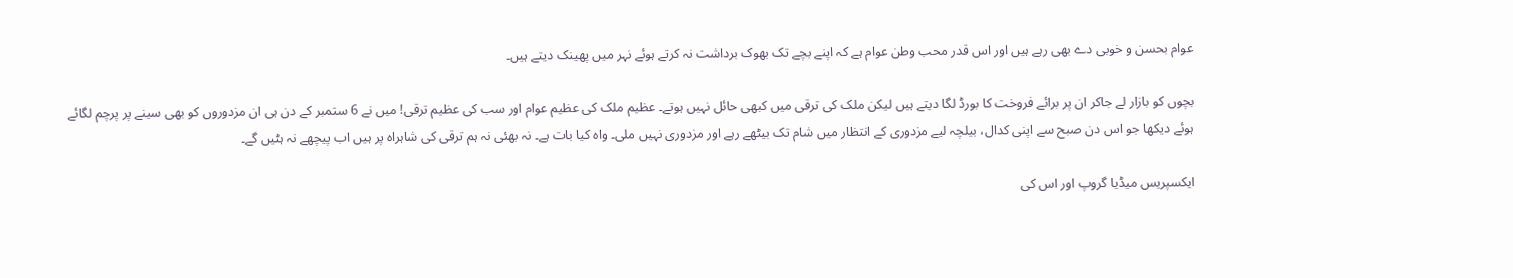عوام بحسن و خوبی دے بھی رہے ہیں اور اس قدر محب وطن عوام ہے کہ اپنے بچے تک بھوک برداشت نہ کرتے ہوئے نہر میں پھینک دیتے ہیں۔

بچوں کو بازار لے جاکر ان پر برائے فروخت کا بورڈ لگا دیتے ہیں لیکن ملک کی ترقی میں کبھی حائل نہیں ہوتے۔ عظیم ملک کی عظیم عوام اور سب کی عظیم ترقی! میں نے 6 ستمبر کے دن ہی ان مزدوروں کو بھی سینے پر پرچم لگائے ہوئے دیکھا جو اس دن صبح سے اپنی کدال، بیلچہ لیے مزدوری کے انتظار میں شام تک بیٹھے رہے اور مزدوری نہیں ملی۔ واہ کیا بات ہے۔ نہ بھئی نہ ہم ترقی کی شاہراہ پر ہیں اب پیچھے نہ ہٹیں گے۔

ایکسپریس میڈیا گروپ اور اس کی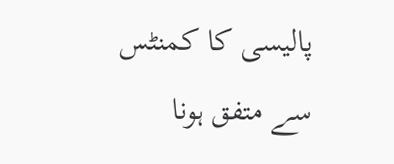پالیسی کا کمنٹس سے متفق ہونا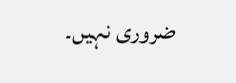ضروری نہیں۔